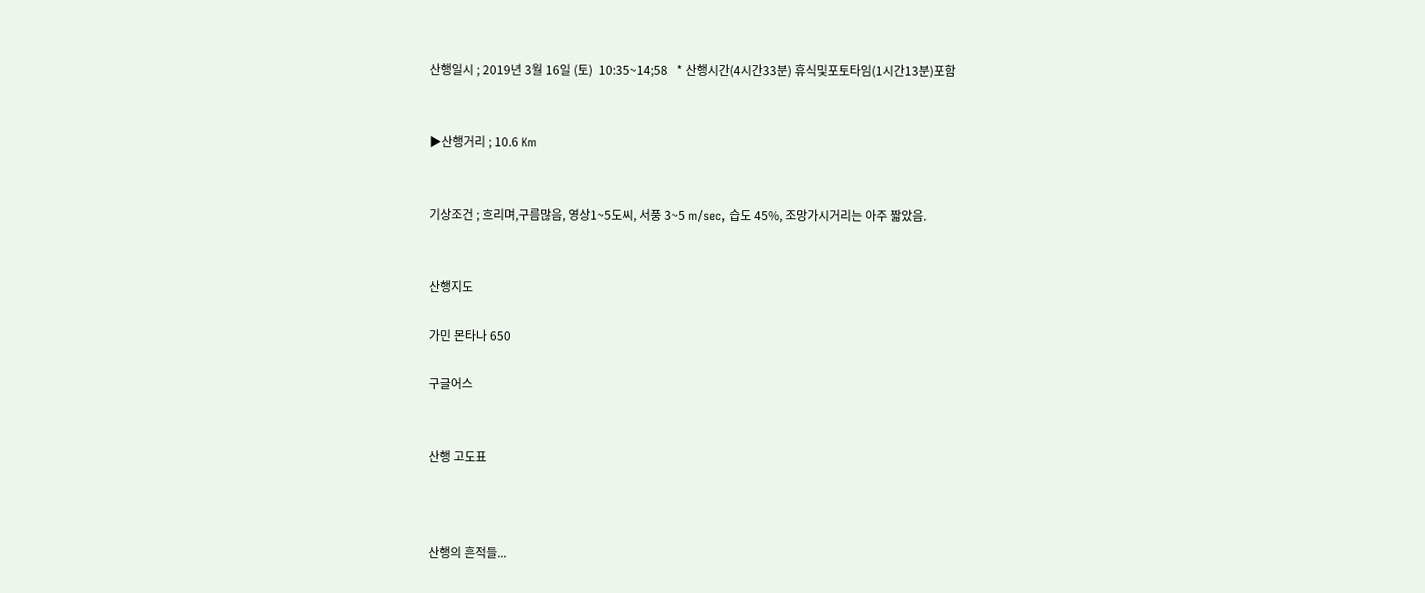산행일시 ; 2019년 3월 16일 (토)  10:35~14;58   * 산행시간(4시간33분) 휴식및포토타임(1시간13분)포함


▶산행거리 ; 10.6 Km


기상조건 ; 흐리며,구름많음, 영상1~5도씨, 서풍 3~5 m/sec, 습도 45%, 조망가시거리는 아주 짧았음.


산행지도

가민 몬타나 650

구글어스


산행 고도표



산행의 흔적들...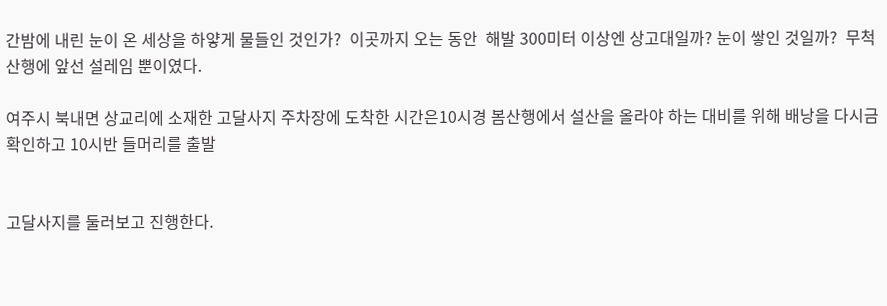간밤에 내린 눈이 온 세상을 하얗게 물들인 것인가?  이곳까지 오는 동안  해발 300미터 이상엔 상고대일까? 눈이 쌓인 것일까?  무척 산행에 앞선 설레임 뿐이였다.

여주시 북내면 상교리에 소재한 고달사지 주차장에 도착한 시간은10시경 봄산행에서 설산을 올라야 하는 대비를 위해 배낭을 다시금 확인하고 10시반 들머리를 출발


고달사지를 둘러보고 진행한다.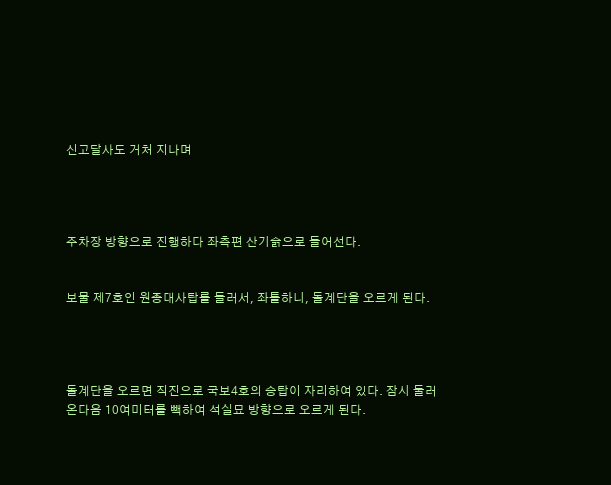신고달사도 거처 지나며




주차장 방향으로 진행하다 좌측편 산기슭으로 들어선다.


보물 제7호인 원종대사탑를 들러서, 좌틀하니, 돌계단을 오르게 된다.




돌계단을 오르면 직진으로 국보4호의 승탑이 자리하여 있다. 잠시 둘러온다음 10여미터를 빽하여 석실묘 방향으로 오르게 된다.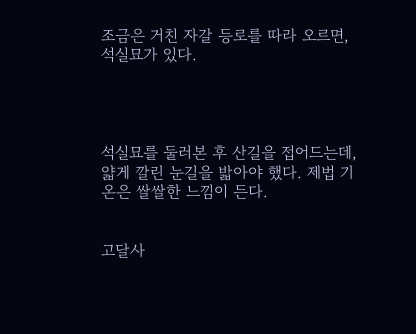조금은 거친 자갈 등로를 따라 오르면, 석실묘가 있다.




석실묘를 둘러본 후 산길을 접어드는데, 얇게 깔린 눈길을 밟아야 했다. 제법 기온은 쌀쌀한 느낌이 든다.


고달사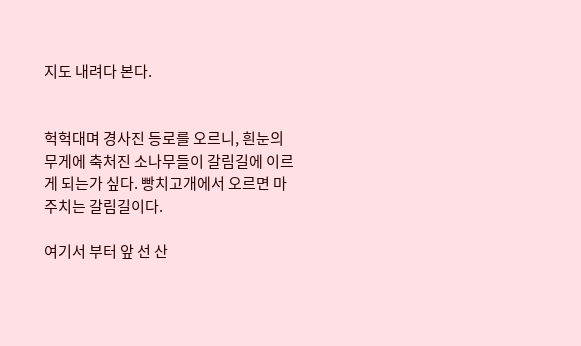지도 내려다 본다.


헉헉대며 경사진 등로를 오르니, 흰눈의 무게에 축처진 소나무들이 갈림길에 이르게 되는가 싶다. 빵치고개에서 오르면 마주치는 갈림길이다.

여기서 부터 앞 선 산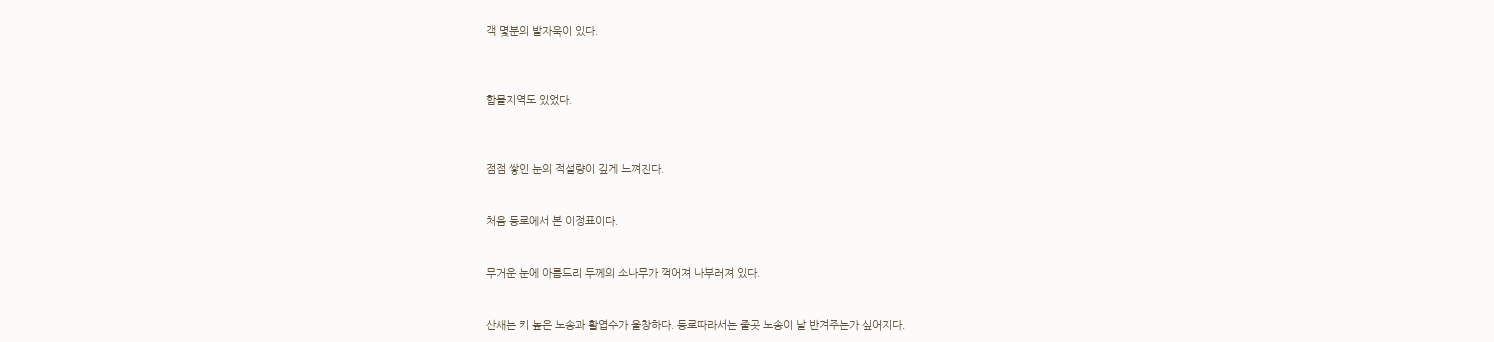객 몇분의 발자욱이 있다.



함몰지역도 있었다.



점점 쌓인 눈의 적설량이 깊게 느껴진다.


처음 등로에서 본 이정표이다.


무거운 눈에 아름드리 두께의 소나무가 꺽어져 나부러져 있다.


산새는 키 높은 노송과 활엽수가 울창하다. 등로따라서는 줄곳 노송이 날 반겨주는가 싶어지다.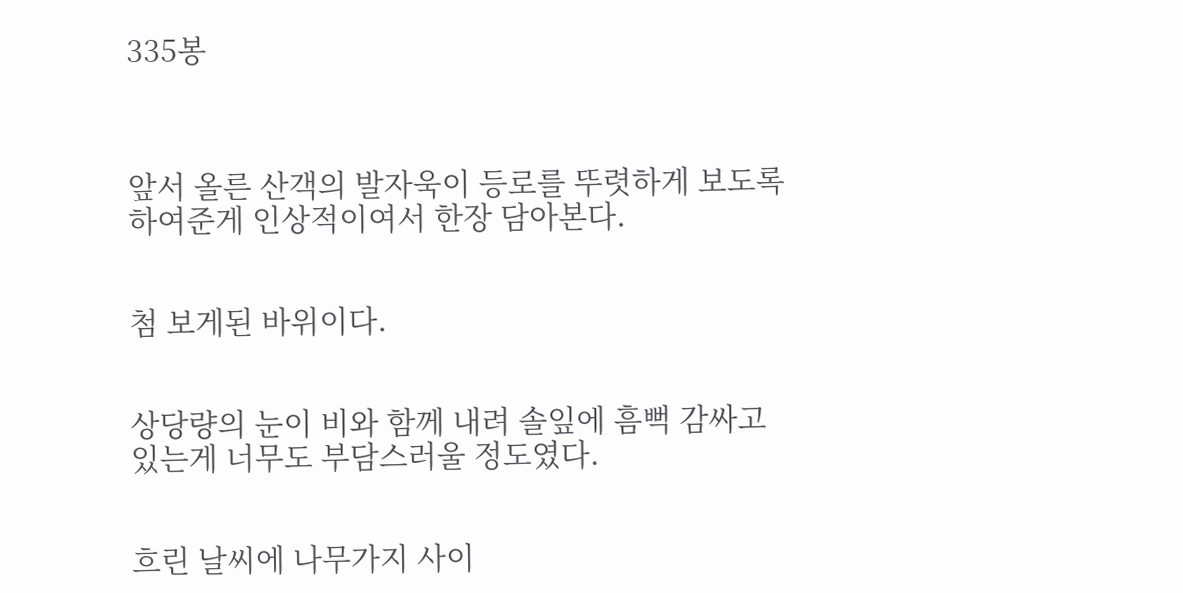335봉



앞서 올른 산객의 발자욱이 등로를 뚜렷하게 보도록 하여준게 인상적이여서 한장 담아본다.


첨 보게된 바위이다.


상당량의 눈이 비와 함께 내려 솔잎에 흠뻑 감싸고 있는게 너무도 부담스러울 정도였다.


흐린 날씨에 나무가지 사이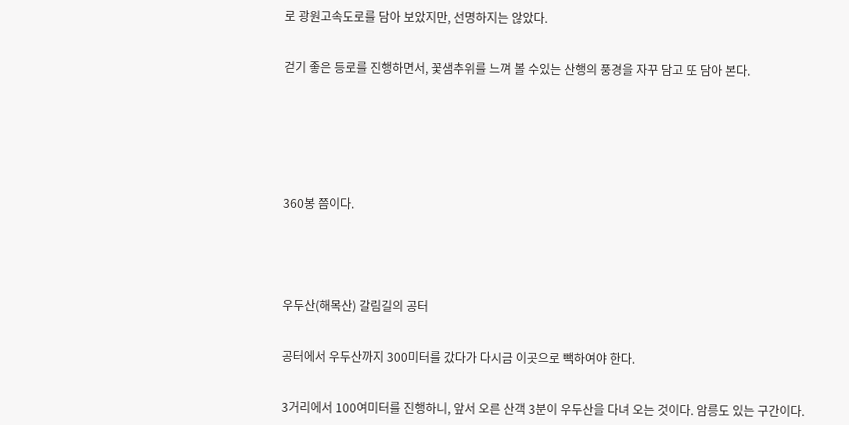로 광원고속도로를 담아 보았지만, 선명하지는 않았다.


걷기 좋은 등로를 진행하면서, 꽃샘추위를 느껴 볼 수있는 산행의 풍경을 자꾸 담고 또 담아 본다.







360봉 쯤이다.





우두산(해목산) 갈림길의 공터


공터에서 우두산까지 300미터를 갔다가 다시금 이곳으로 빽하여야 한다.


3거리에서 100여미터를 진행하니, 앞서 오른 산객 3분이 우두산을 다녀 오는 것이다. 암릉도 있는 구간이다.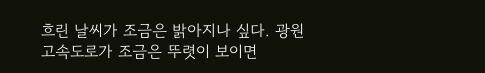흐린 날씨가 조금은 밝아지나 싶다. 광원고속도로가 조금은 뚜렷이 보이면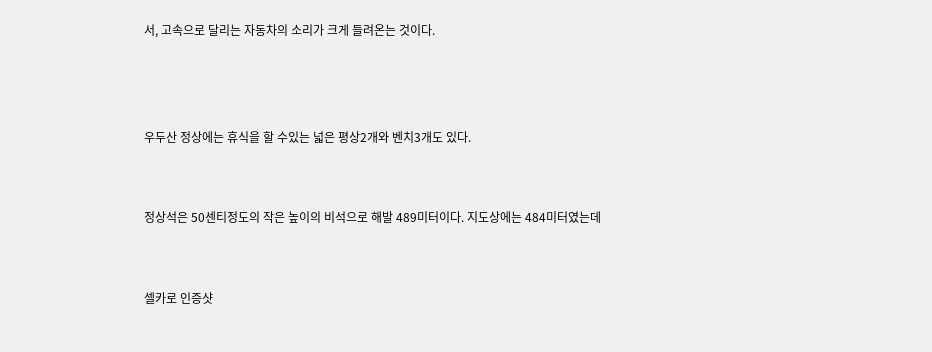서, 고속으로 달리는 자동차의 소리가 크게 들려온는 것이다.



우두산 정상에는 휴식을 할 수있는 넓은 평상2개와 벤치3개도 있다.


정상석은 50센티정도의 작은 높이의 비석으로 해발 489미터이다. 지도상에는 484미터였는데


셀카로 인증샷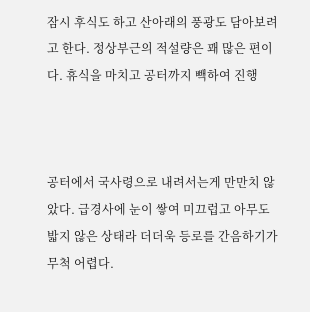잠시 후식도 하고 산아래의 풍광도 담아보려고 한다. 정상부근의 적설량은 꽤 많은 편이다. 휴식을 마치고 공터까지 빽하여 진행



공터에서 국사령으로 내려서는게 만만치 않았다. 급경사에 눈이 쌓여 미끄럽고 아무도 밟지 않은 상태라 더더욱 등로를 간음하기가 무척 어렵다.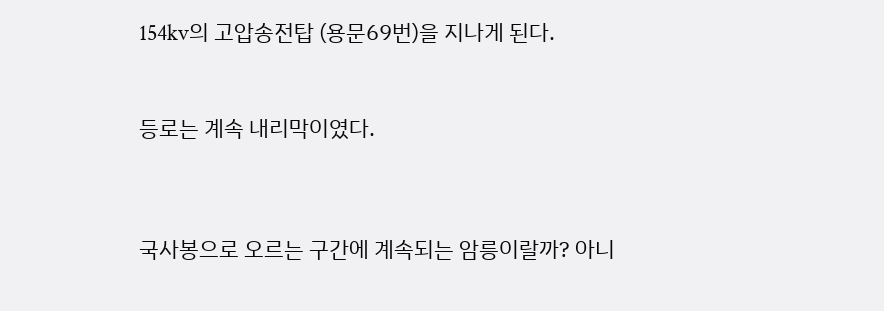154kv의 고압송전탑 (용문69번)을 지나게 된다.



등로는 계속 내리막이였다.




국사봉으로 오르는 구간에 계속되는 암릉이랄까? 아니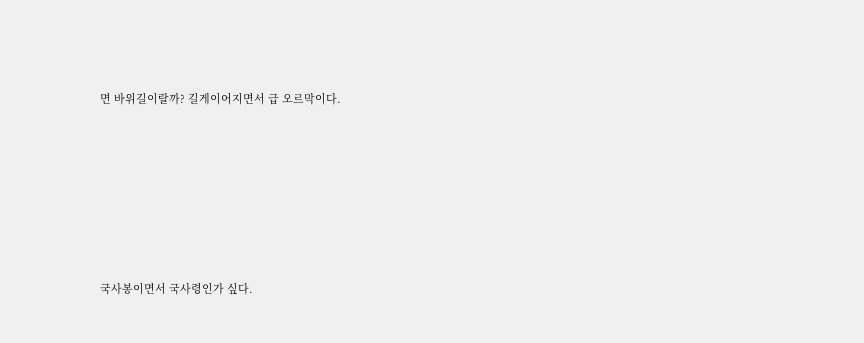면 바위길이랄까? 길게이어지면서 급 오르막이다.







국사봉이면서 국사령인가 싶다.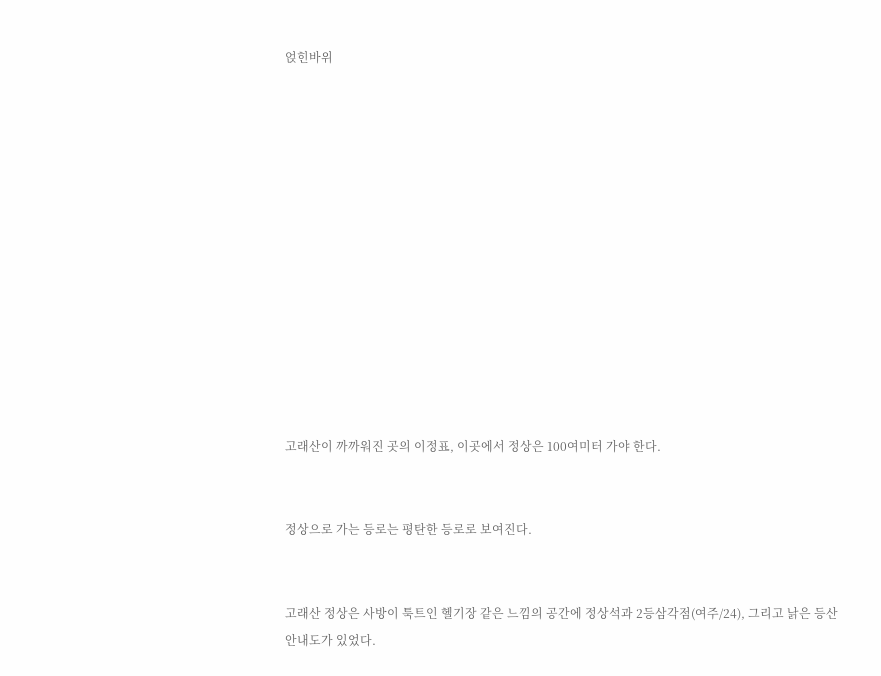얹힌바위













고래산이 까까워진 곳의 이정표, 이곳에서 정상은 100여미터 가야 한다.


정상으로 가는 등로는 평탄한 등로로 보여진다.


고래산 정상은 사방이 툭트인 헬기장 같은 느낌의 공간에 정상석과 2등삼각점(여주/24), 그리고 낡은 등산안내도가 있었다.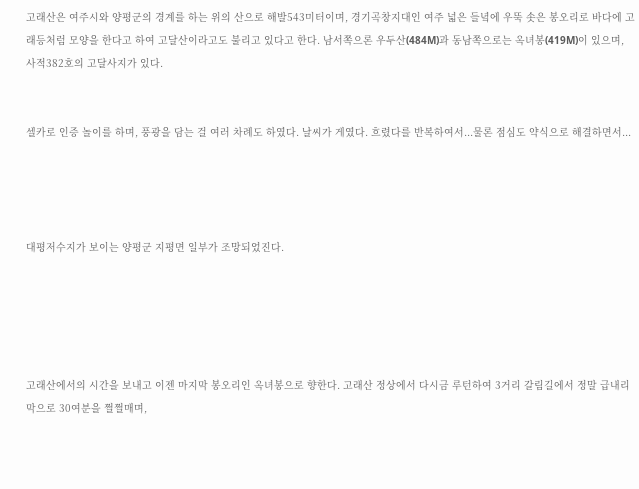고래산은 여주시와 양평군의 경계를 하는 위의 산으로 해발543미터이며, 경기곡창지대인 여주 넓은 들녘에 우뚝 솟은 봉오리로 바다에 고래등처럼 모양을 한다고 하여 고달산이라고도 불리고 있다고 한다. 남서쪽으론 우두산(484M)과 동남쪽으로는 옥녀봉(419M)이 있으며, 사적382호의 고달사지가 있다.


셀카로 인증 놀이를 하며, 풍광을 담는 걸 여러 차례도 하였다. 날씨가 게였다. 흐렸다를 반복하여서...물론 점심도 약식으로 해결하면서...




대평저수지가 보이는 양평군 지평면 일부가 조망되었진다.





고래산에서의 시간을 보내고 이젠 마지막 봉오리인 옥녀봉으로 향한다. 고래산 정상에서 다시금 루턴하여 3거리 갈림길에서 정말 급내리막으로 30여분을 쩔쩔매며,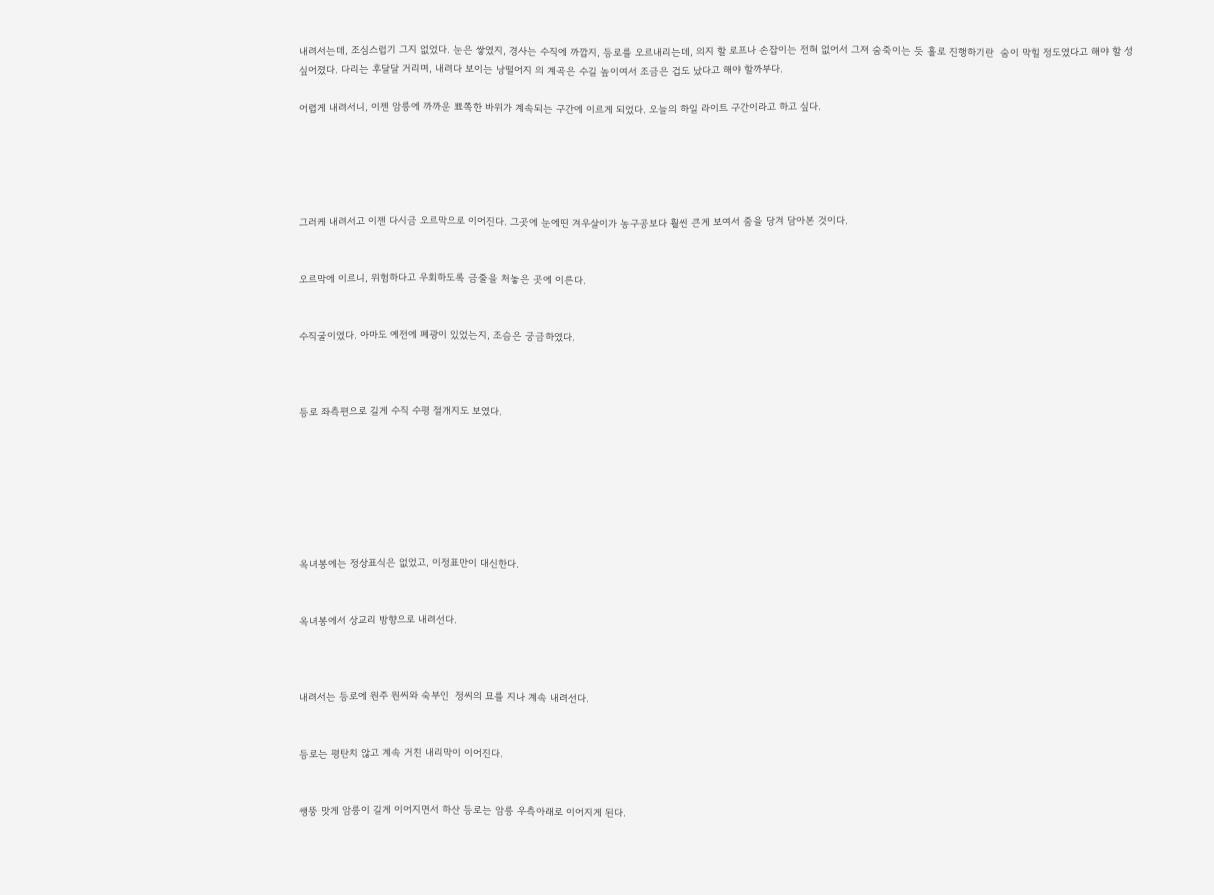내려서는데, 조심스럽기 그지 없었다. 눈은 쌓였지, 경사는 수직에 까깝지, 등로를 오르내리는데, 의지 할 로프나 손잡이는 전혀 없어서 그져 숨죽이는 듯 홀로 진행하기란  숨이 막힐 정도였다고 해야 할 성 싶어졌다. 다리는 후달달 거리며, 내려다 보이는 낭떨어지 의 계곡은 수길 높이여서 조금은 겁도 났다고 해야 할까부다.

어렵게 내려서니, 이젠 암릉에 까까운 뾰쪽한 바위가 계속되는 구간에 이르게 되었다. 오늘의 하일 라이트 구간이라고 하고 싶다.





그러케 내려서고 이젠 다시금 오르막으로 이어진다. 그곳에 눈에띤 겨우살이가 농구공보다 훨씬 큰게 보여서 줌을 당겨 담아본 것이다.


오르막에 이르니, 위험하다고 우회하도록 금줄을 처놓은 곳에 이른다.


수직굴이였다. 아마도 예전에 폐광이 있었는지, 조슴은 궁금하였다.



등로 좌측편으로 길게 수직 수평 절개지도 보였다.







옥녀봉에는 정상표식은 없었고, 이정표만이 대신한다.


옥녀봉에서 상교리 방향으로 내려선다.



내려서는 등로에 원주 원씨와 숙부인  정씨의 묘를 지나 계속 내려선다.


등로는 평탄치 않고 계속 거친 내리막이 이어진다.


쌩뚱 맛게 암릉이 길게 이어지면서 하산 등로는 암릉 우측아래로 이어지게 된다.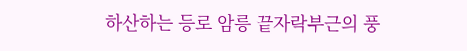하산하는 등로 암릉 끝자락부근의 풍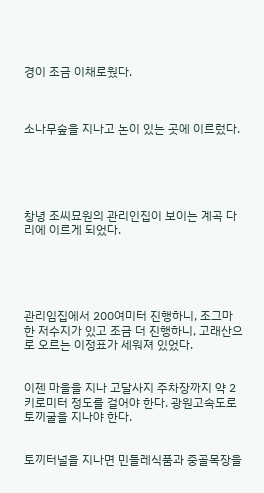경이 조금 이채로웠다.



소나무숲을 지나고 논이 있는 곳에 이르렀다.





창녕 조씨묘원의 관리인집이 보이는 계곡 다리에 이르게 되었다.





관리임집에서 200여미터 진행하니, 조그마한 저수지가 있고 조금 더 진행하니, 고래산으로 오르는 이정표가 세워져 있었다.


이젠 마을을 지나 고달사지 주차장까지 약 2키로미터 정도를 걸어야 한다. 광원고속도로 토끼굴을 지나야 한다.


토끼터널을 지나면 민들레식품과 중골목장을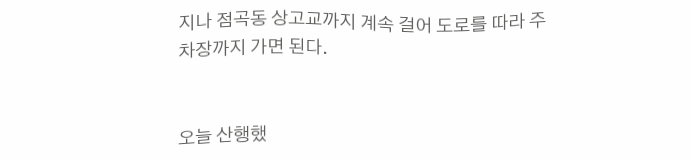지나 점곡동 상고교까지 계속 걸어 도로를 따라 주차장까지 가면 된다.


오늘 산행했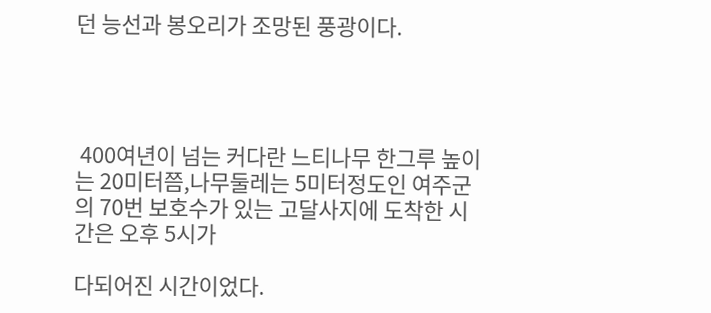던 능선과 봉오리가 조망된 풍광이다.




 400여년이 넘는 커다란 느티나무 한그루 높이는 20미터쯤,나무둘레는 5미터정도인 여주군의 70번 보호수가 있는 고달사지에 도착한 시간은 오후 5시가

다되어진 시간이었다.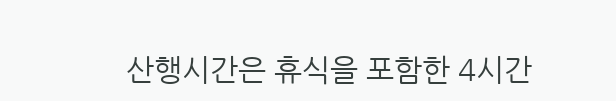산행시간은 휴식을 포함한 4시간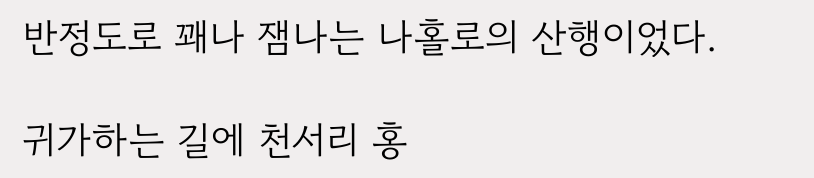반정도로 꽤나 잼나는 나홀로의 산행이었다.

귀가하는 길에 천서리 홍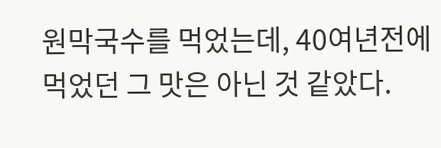원막국수를 먹었는데, 40여년전에 먹었던 그 맛은 아닌 것 같았다.